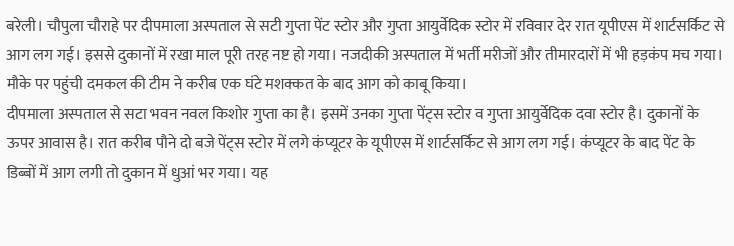बरेली। चौपुला चौराहे पर दीपमाला अस्पताल से सटी गुप्ता पेंट स्टोर और गुप्ता आयुर्वेदिक स्टोर में रविवार देर रात यूपीएस में शार्टसर्किट से आग लग गई। इससे दुकानों में रखा माल पूरी तरह नष्ट हो गया। नजदीकी अस्पताल में भर्ती मरीजों और तीमारदारों में भी हड़कंप मच गया। मौके पर पहुंची दमकल की टीम ने करीब एक घंटे मशक्कत के बाद आग को काबू किया।
दीपमाला अस्पताल से सटा भवन नवल किशोर गुप्ता का है। इसमें उनका गुप्ता पेंट्स स्टोर व गुप्ता आयुर्वेदिक दवा स्टोर है। दुकानों के ऊपर आवास है। रात करीब पौने दो बजे पेंट्स स्टोर में लगे कंप्यूटर के यूपीएस में शार्टसर्किट से आग लग गई। कंप्यूटर के बाद पेंट के डिब्बों में आग लगी तो दुकान में धुआं भर गया। यह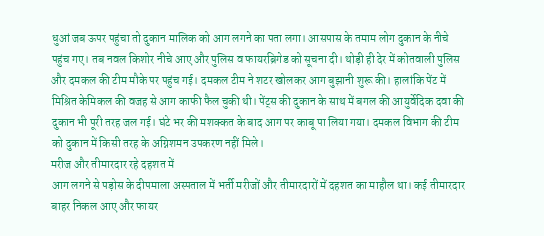धुआं जब ऊपर पहुंचा तो दुकान मालिक को आग लगने का पता लगा। आसपास के तमाम लोग दुकान के नीचे पहुंच गए। तब नवल किशोर नीचे आए और पुलिस व फायरब्रिगेड को सूचना दी। थोड़ी ही देर में कोतवाली पुलिस और दमकल की टीम मौके पर पहुंच गई। दमकल टीम ने शटर खोलकर आग बुझानी शुरू की। हालांकि पेंट में मिश्रित केमिकल की वजह से आग काफी फैल चुकी थी। पेंट्स की दुकान के साथ में बगल की आयुर्वेदिक दवा की दुकान भी पूरी तरह जल गई। घंटे भर की मशक्कत के बाद आग पर काबू पा लिया गया। दमकल विभाग की टीम को दुकान में किसी तरह के अग्निशमन उपकरण नहीं मिले।
मरीज और तीमारदार रहे दहशत में
आग लगने से पड़ोस के दीपमाला अस्पताल में भर्ती मरीजों और तीमारदारों में दहशत का माहौल था। कई तीमारदार बाहर निकल आए और फायर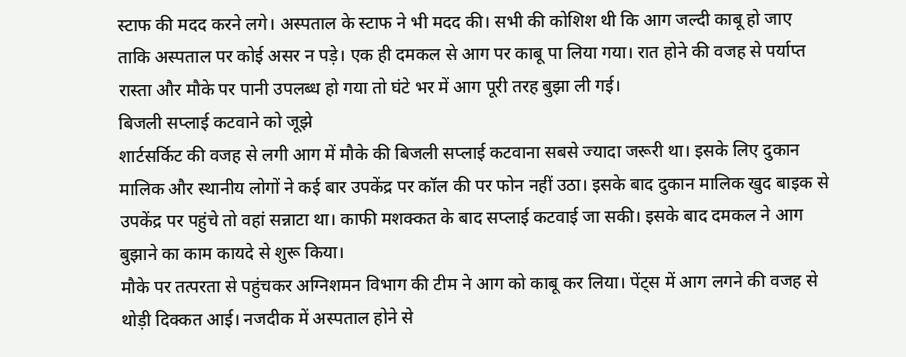स्टाफ की मदद करने लगे। अस्पताल के स्टाफ ने भी मदद की। सभी की कोशिश थी कि आग जल्दी काबू हो जाए ताकि अस्पताल पर कोई असर न पड़े। एक ही दमकल से आग पर काबू पा लिया गया। रात होने की वजह से पर्याप्त रास्ता और मौके पर पानी उपलब्ध हो गया तो घंटे भर में आग पूरी तरह बुझा ली गई।
बिजली सप्लाई कटवाने को जूझे
शार्टसर्किट की वजह से लगी आग में मौके की बिजली सप्लाई कटवाना सबसे ज्यादा जरूरी था। इसके लिए दुकान मालिक और स्थानीय लोगों ने कई बार उपकेंद्र पर कॉल की पर फोन नहीं उठा। इसके बाद दुकान मालिक खुद बाइक से उपकेंद्र पर पहुंचे तो वहां सन्नाटा था। काफी मशक्कत के बाद सप्लाई कटवाई जा सकी। इसके बाद दमकल ने आग बुझाने का काम कायदे से शुरू किया।
मौके पर तत्परता से पहुंचकर अग्निशमन विभाग की टीम ने आग को काबू कर लिया। पेंट्स में आग लगने की वजह से थोड़ी दिक्कत आई। नजदीक में अस्पताल होने से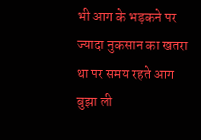भी आग के भड़कने पर ज्यादा नुकसान का खतरा था पर समय रहते आग बुझा ली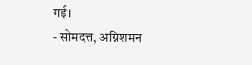गई।
- सोमदत्त, अग्निशमन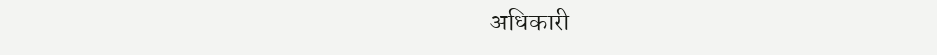अधिकारी